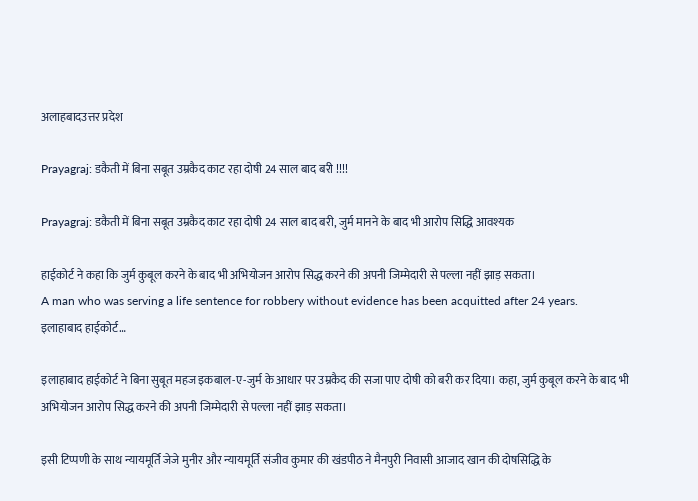अलाहबादउत्तर प्रदेश

Prayagraj: डकैती में बिना सबूत उम्रकैद काट रहा दोषी 24 साल बाद बरी !!!!

Prayagraj: डकैती में बिना सबूत उम्रकैद काट रहा दोषी 24 साल बाद बरी, जुर्म मानने के बाद भी आरोप सिद्धि आवश्यक

हाईकोर्ट ने कहा कि जुर्म कुबूल करने के बाद भी अभियोजन आरोप सिद्ध करने की अपनी जिम्मेदारी से पल्ला नहीं झाड़ सकता।
A man who was serving a life sentence for robbery without evidence has been acquitted after 24 years.
इलाहाबाद हाईकोर्ट…

इलाहाबाद हाईकोर्ट ने बिना सुबूत महज इकबाल-ए-जुर्म के आधार पर उम्रकैद की सजा पाए दोषी को बरी कर दिया। कहा, जुर्म कुबूल करने के बाद भी अभियोजन आरोप सिद्ध करने की अपनी जिम्मेदारी से पल्ला नहीं झाड़ सकता।

इसी टिप्पणी के साथ न्यायमूर्ति जेजे मुनीर और न्यायमूर्ति संजीव कुमार की खंडपीठ ने मैनपुरी निवासी आजाद खान की दोषसिद्धि के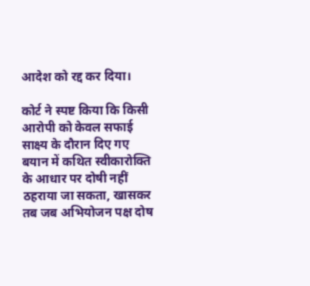आदेश को रद्द कर दिया।

कोर्ट ने स्पष्ट किया कि किसी आरोपी को केवल सफाई साक्ष्य के दौरान दिए गए बयान में कथित स्वीकारोक्ति के आधार पर दोषी नहीं ठहराया जा सकता, खासकर तब जब अभियोजन पक्ष दोष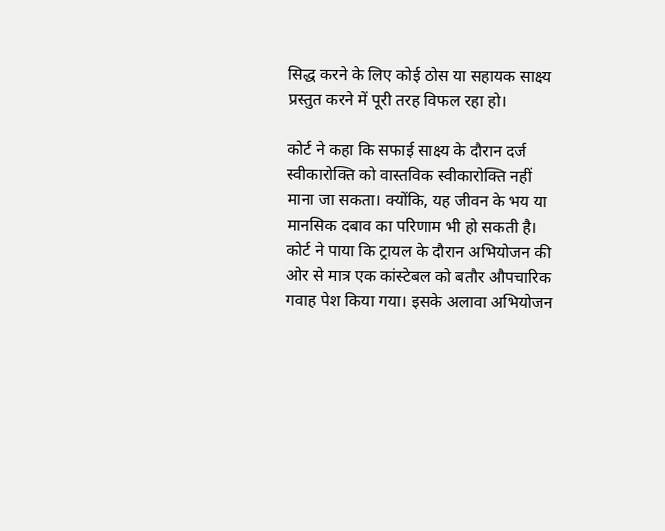सिद्ध करने के लिए कोई ठोस या सहायक साक्ष्य प्रस्तुत करने में पूरी तरह विफल रहा हो।

कोर्ट ने कहा कि सफाई साक्ष्य के दौरान दर्ज स्वीकारोक्ति को वास्तविक स्वीकारोक्ति नहीं माना जा सकता। क्योंकि, यह जीवन के भय या मानसिक दबाव का परिणाम भी हो सकती है। कोर्ट ने पाया कि ट्रायल के दौरान अभियोजन की ओर से मात्र एक कांस्टेबल को बतौर औपचारिक गवाह पेश किया गया। इसके अलावा अभियोजन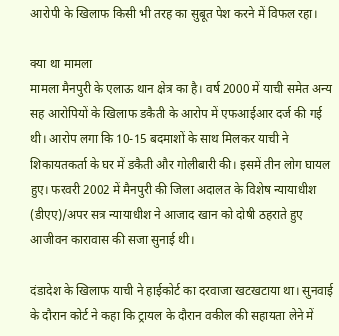आरोपी के खिलाफ किसी भी तरह का सुबूत पेश करने में विफल रहा।

क्या था मामला
मामला मैनपुरी के एलाऊ थान क्षेत्र का है। वर्ष 2000 में याची समेत अन्य सह आरोपियों के खिलाफ डकैती के आरोप में एफआईआर दर्ज की गई थी। आरोप लगा कि 10-15 बदमाशों के साथ मिलकर याची ने शिकायतकर्ता के घर में डकैती और गोलीबारी की। इसमें तीन लोग घायल हुए। फरवरी 2002 में मैनपुरी की जिला अदालत के विशेष न्यायाधीश (डीएए)/अपर सत्र न्यायाधीश ने आजाद खान को दोषी ठहराते हुए आजीवन कारावास की सजा सुनाई थी।

दंडादेश के खिलाफ याची ने हाईकोर्ट का दरवाजा खटखटाया था। सुनवाई के दौरान कोर्ट ने कहा कि ट्रायल के दौरान वकील की सहायता लेने में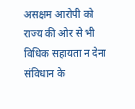असक्षम आरोपी को राज्य की ओर से भी विधिक सहायता न देना संविधान के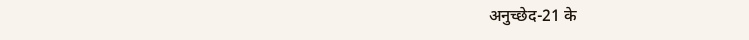अनुच्छेद-21 के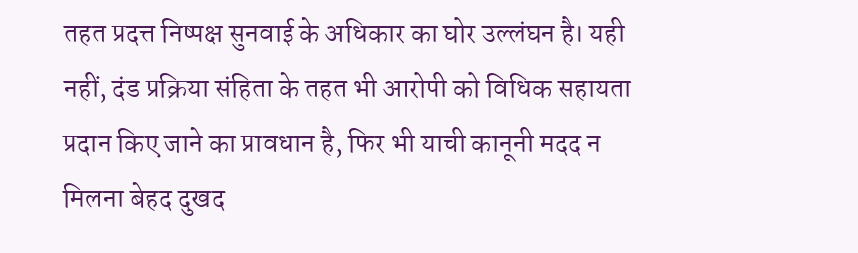तहत प्रदत्त निष्पक्ष सुनवाई के अधिकार का घोर उल्लंघन है। यही नहीं, दंड प्रक्रिया संहिता के तहत भी आरोपी को विधिक सहायता प्रदान किए जाने का प्रावधान है, फिर भी याची कानूनी मदद न मिलना बेहद दुखद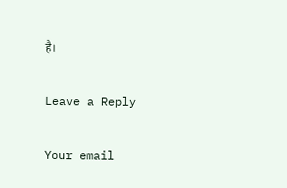है।

Leave a Reply

Your email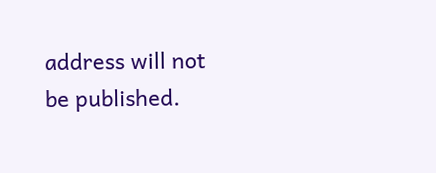address will not be published.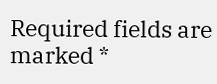Required fields are marked *